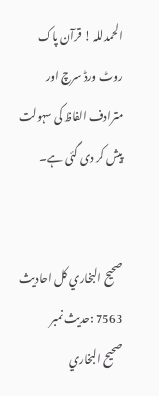الحمدللہ ! قرآن پاک روٹ ورڈ سرچ اور مترادف الفاظ کی سہولت پیش کر دی گئی ہے۔


صحيح البخاري کل احادیث 7563 :حدیث نمبر
صحيح البخاري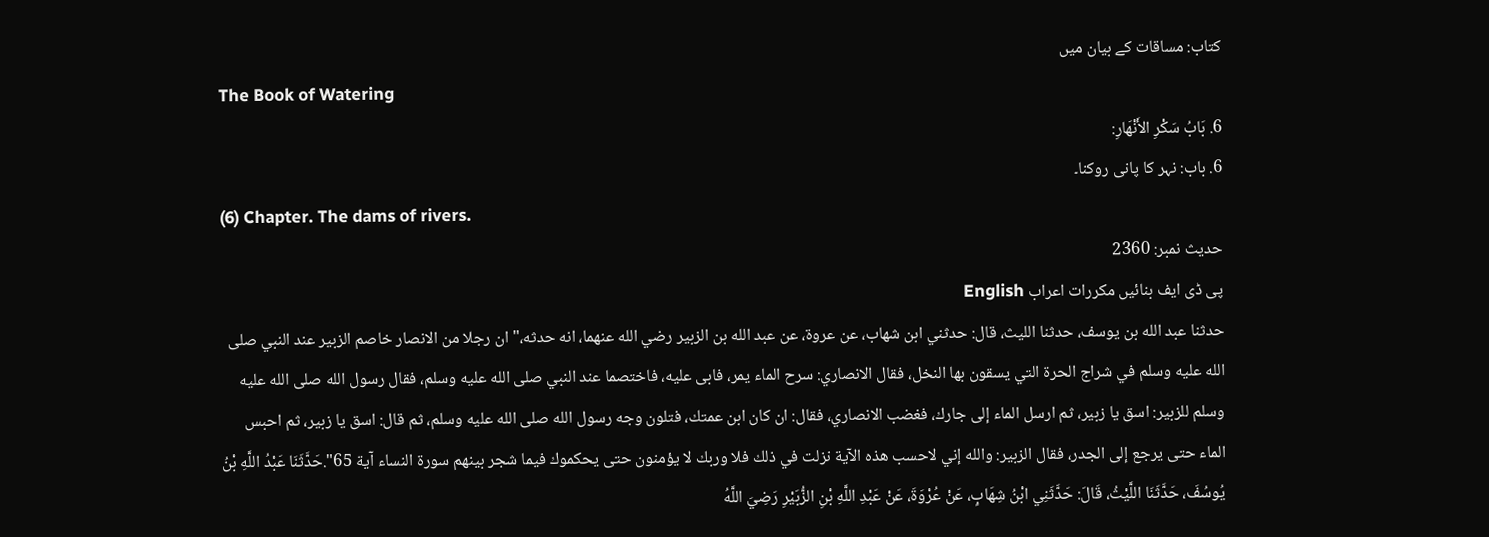کتاب: مساقات کے بیان میں
The Book of Watering
6. بَابُ سَكْرِ الأَنْهَارِ:
6. باب: نہر کا پانی روکنا۔
(6) Chapter. The dams of rivers.
حدیث نمبر: 2360
پی ڈی ایف بنائیں مکررات اعراب English
حدثنا عبد الله بن يوسف، حدثنا الليث، قال: حدثني ابن شهاب، عن عروة، عن عبد الله بن الزبير رضي الله عنهما، انه حدثه،" ان رجلا من الانصار خاصم الزبير عند النبي صلى الله عليه وسلم في شراج الحرة التي يسقون بها النخل، فقال الانصاري: سرح الماء يمر، فابى عليه، فاختصما عند النبي صلى الله عليه وسلم، فقال رسول الله صلى الله عليه وسلم للزبير: اسق يا زبير، ثم ارسل الماء إلى جارك، فغضب الانصاري، فقال: ان كان ابن عمتك، فتلون وجه رسول الله صلى الله عليه وسلم، ثم قال: اسق يا زبير، ثم احبس الماء حتى يرجع إلى الجدر، فقال الزبير: والله إني لاحسب هذه الآية نزلت في ذلك فلا وربك لا يؤمنون حتى يحكموك فيما شجر بينهم سورة النساء آية 65".حَدَّثَنَا عَبْدُ اللَّهِ بْنُ يُوسُفَ، حَدَّثَنَا اللَّيْثُ، قَالَ: حَدَّثَنِي ابْنُ شِهَابٍ، عَنْ عُرْوَةَ، عَنْ عَبْدِ اللَّهِ بْنِ الزُّبَيْرِ رَضِيَ اللَّهُ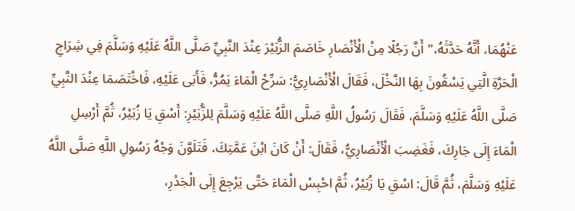عَنْهُمَا، أَنَّهُ حَدَّثَهُ،" أَنَّ رَجُلًا مِنْ الْأَنْصَارِ خَاصَمَ الزُّبَيْرَ عِنْدَ النَّبِيِّ صَلَّى اللَّهُ عَلَيْهِ وَسَلَّمَ فِي شِرَاجِ الْحَرَّةِ الَّتِي يَسْقُونَ بِهَا النَّخْلَ، فَقَالَ الْأَنْصَارِيُّ: سَرِّحْ الْمَاءَ يَمُرُّ، فَأَبَى عَلَيْهِ، فَاخْتَصَمَا عِنْدَ النَّبِيِّ صَلَّى اللَّهُ عَلَيْهِ وَسَلَّمَ، فَقَالَ رَسُولُ اللَّهِ صَلَّى اللَّهُ عَلَيْهِ وَسَلَّمَ لِلزُّبَيْرِ: أَسْقِ يَا زُبَيْرُ، ثُمَّ أَرْسِلِ الْمَاءَ إِلَى جَارِكَ، فَغَضِبَ الْأَنْصَارِيُّ، فَقَالَ: أَنْ كَانَ ابْنَ عَمَّتِكَ، فَتَلَوَّنَ وَجْهُ رَسُولِ اللَّهِ صَلَّى اللَّهُ عَلَيْهِ وَسَلَّمَ، ثُمَّ قَالَ: اسْقِ يَا زُبَيْرُ، ثُمَّ احْبِسْ الْمَاءَ حَتَّى يَرْجِعَ إِلَى الْجَدْرِ،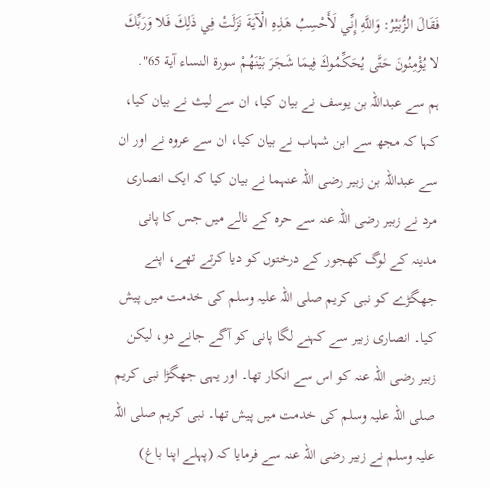فَقَالَ الزُّبَيْرُ: وَاللَّهِ إِنِّي لَأَحْسِبُ هَذِهِ الْآيَةَ نَزَلَتْ فِي ذَلِكَ فَلا وَرَبِّكَ لا يُؤْمِنُونَ حَتَّى يُحَكِّمُوكَ فِيمَا شَجَرَ بَيْنَهُمْ سورة النساء آية 65".
ہم سے عبداللہ بن یوسف نے بیان کیا، ان سے لیث نے بیان کیا، کہا کہ مجھ سے ابن شہاب نے بیان کیا، ان سے عروہ نے اور ان سے عبداللہ بن زبیر رضی اللہ عنہما نے بیان کیا کہ ایک انصاری مرد نے زبیر رضی اللہ عنہ سے حرہ کے نالے میں جس کا پانی مدینہ کے لوگ کھجور کے درختوں کو دیا کرتے تھے، اپنے جھگڑے کو نبی کریم صلی اللہ علیہ وسلم کی خدمت میں پیش کیا۔ انصاری زبیر سے کہنے لگا پانی کو آگے جانے دو، لیکن زبیر رضی اللہ عنہ کو اس سے انکار تھا۔ اور یہی جھگڑا نبی کریم صلی اللہ علیہ وسلم کی خدمت میں پیش تھا۔ نبی کریم صلی اللہ علیہ وسلم نے زبیر رضی اللہ عنہ سے فرمایا کہ (پہلے اپنا باغ)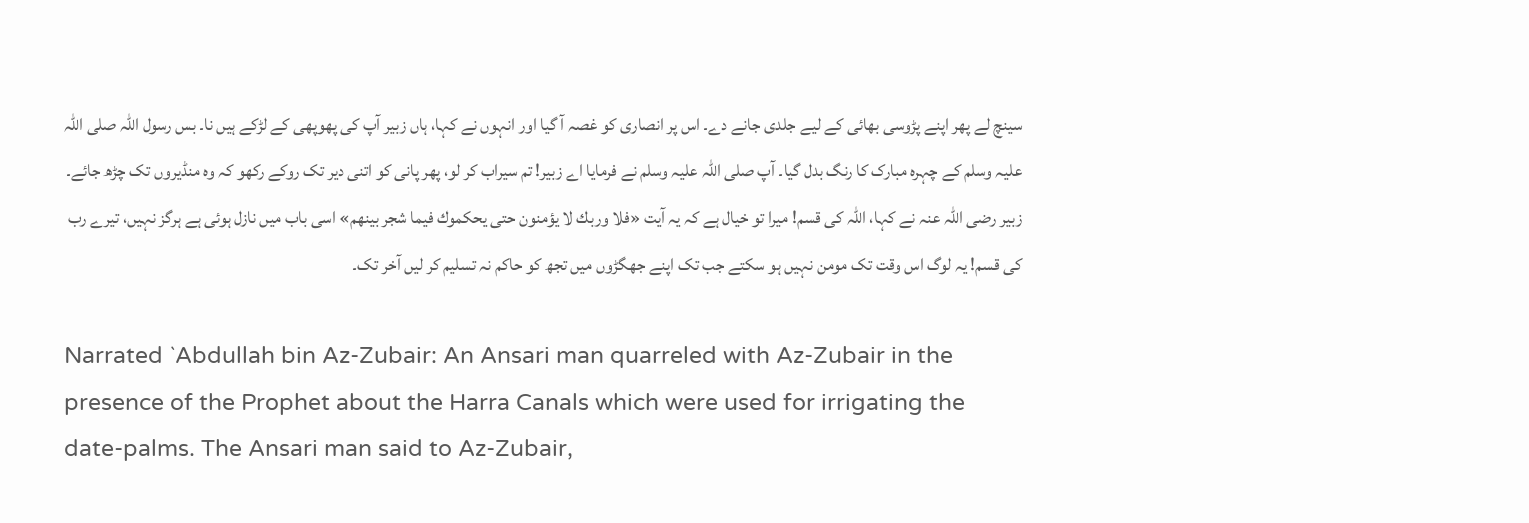سینچ لے پھر اپنے پڑوسی بھائی کے لیے جلدی جانے دے۔ اس پر انصاری کو غصہ آ گیا اور انہوں نے کہا، ہاں زبیر آپ کی پھوپھی کے لڑکے ہیں نا۔ بس رسول اللہ صلی اللہ علیہ وسلم کے چہرہ مبارک کا رنگ بدل گیا۔ آپ صلی اللہ علیہ وسلم نے فرمایا اے زبیر! تم سیراب کر لو، پھر پانی کو اتنی دیر تک روکے رکھو کہ وہ منڈیروں تک چڑھ جائے۔ زبیر رضی اللہ عنہ نے کہا، اللہ کی قسم! میرا تو خیال ہے کہ یہ آیت «فلا وربك لا يؤمنون حتى يحكموك فيما شجر بينهم» اسی باب میں نازل ہوئی ہے ہرگز نہیں، تیرے رب کی قسم! یہ لوگ اس وقت تک مومن نہیں ہو سکتے جب تک اپنے جھگڑوں میں تجھ کو حاکم نہ تسلیم کر لیں آخر تک۔

Narrated `Abdullah bin Az-Zubair: An Ansari man quarreled with Az-Zubair in the presence of the Prophet about the Harra Canals which were used for irrigating the date-palms. The Ansari man said to Az-Zubair,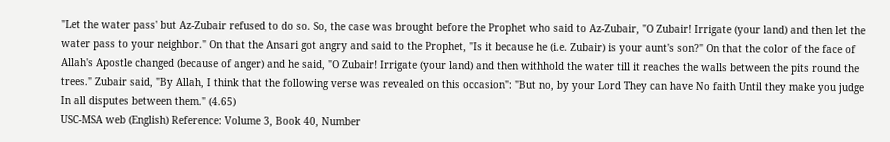"Let the water pass' but Az-Zubair refused to do so. So, the case was brought before the Prophet who said to Az-Zubair, "O Zubair! Irrigate (your land) and then let the water pass to your neighbor." On that the Ansari got angry and said to the Prophet, "Is it because he (i.e. Zubair) is your aunt's son?" On that the color of the face of Allah's Apostle changed (because of anger) and he said, "O Zubair! Irrigate (your land) and then withhold the water till it reaches the walls between the pits round the trees." Zubair said, "By Allah, I think that the following verse was revealed on this occasion": "But no, by your Lord They can have No faith Until they make you judge In all disputes between them." (4.65)
USC-MSA web (English) Reference: Volume 3, Book 40, Number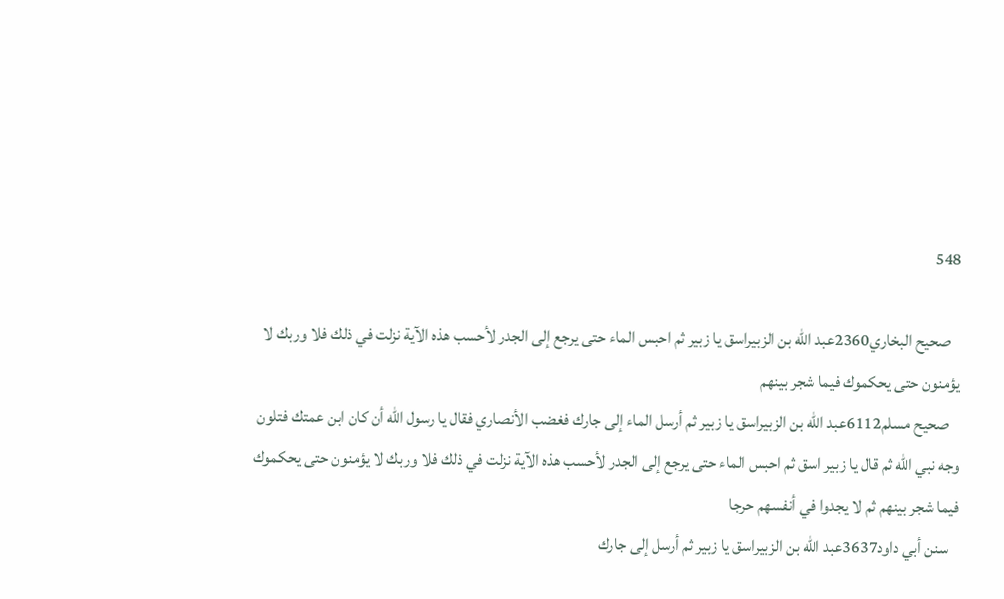548

   صحيح البخاري2360عبد الله بن الزبيراسق يا زبير ثم احبس الماء حتى يرجع إلى الجدر لأحسب هذه الآية نزلت في ذلك فلا وربك لا يؤمنون حتى يحكموك فيما شجر بينهم
   صحيح مسلم6112عبد الله بن الزبيراسق يا زبير ثم أرسل الماء إلى جارك فغضب الأنصاري فقال يا رسول الله أن كان ابن عمتك فتلون وجه نبي الله ثم قال يا زبير اسق ثم احبس الماء حتى يرجع إلى الجدر لأحسب هذه الآية نزلت في ذلك فلا وربك لا يؤمنون حتى يحكموك فيما شجر بينهم ثم لا يجدوا في أنفسهم حرجا
   سنن أبي داود3637عبد الله بن الزبيراسق يا زبير ثم أرسل إلى جارك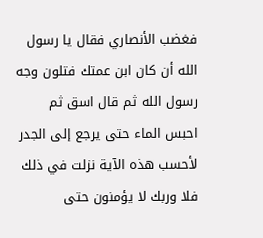فغضب الأنصاري فقال يا رسول الله أن كان ابن عمتك فتلون وجه رسول الله ثم قال اسق ثم احبس الماء حتى يرجع إلى الجدر لأحسب هذه الآية نزلت في ذلك فلا وربك لا يؤمنون حتى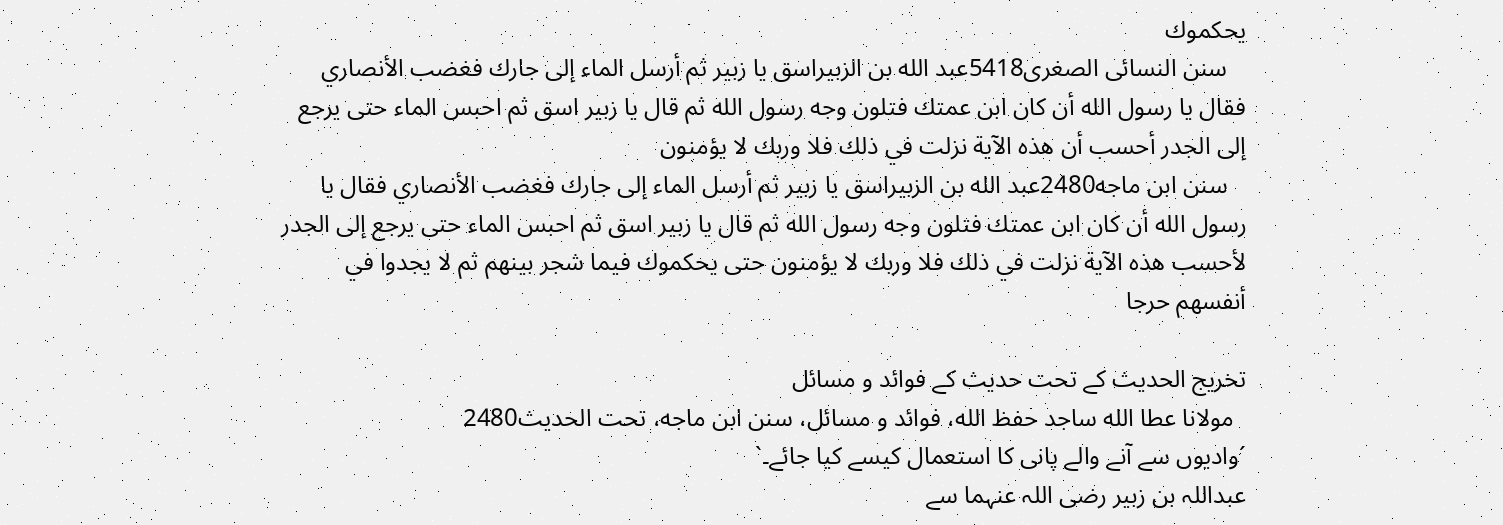يحكموك
   سنن النسائى الصغرى5418عبد الله بن الزبيراسق يا زبير ثم أرسل الماء إلى جارك فغضب الأنصاري فقال يا رسول الله أن كان ابن عمتك فتلون وجه رسول الله ثم قال يا زبير اسق ثم احبس الماء حتى يرجع إلى الجدر أحسب أن هذه الآية نزلت في ذلك فلا وربك لا يؤمنون
   سنن ابن ماجه2480عبد الله بن الزبيراسق يا زبير ثم أرسل الماء إلى جارك فغضب الأنصاري فقال يا رسول الله أن كان ابن عمتك فتلون وجه رسول الله ثم قال يا زبير اسق ثم احبس الماء حتى يرجع إلى الجدر لأحسب هذه الآية نزلت في ذلك فلا وربك لا يؤمنون حتى يحكموك فيما شجر بينهم ثم لا يجدوا في أنفسهم حرجا

تخریج الحدیث کے تحت حدیث کے فوائد و مسائل
  مولانا عطا الله ساجد حفظ الله، فوائد و مسائل، سنن ابن ماجه، تحت الحديث2480
´وادیوں سے آنے والے پانی کا استعمال کیسے کیا جائے۔`
عبداللہ بن زبیر رضی اللہ عنہما سے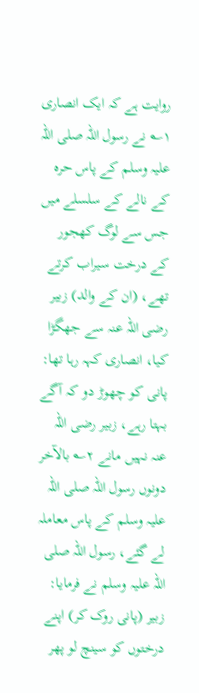روایت ہے کہ ایک انصاری ۱؎ نے رسول اللہ صلی اللہ علیہ وسلم کے پاس حرہ کے نالے کے سلسلے میں جس سے لوگ کھجور کے درخت سیراب کرتے تھے، (ان کے والد) زبیر رضی اللہ عنہ سے جھگڑا کیا، انصاری کہہ رہا تھا: پانی کو چھوڑ دو کہ آگے بہتا رہے، زبیر رضی اللہ عنہ نہیں مانے ۲؎ بالآخر دونوں رسول اللہ صلی اللہ علیہ وسلم کے پاس معاملہ لے گئے، رسول اللہ صلی اللہ علیہ وسلم نے فرمایا: زبیر (پانی روک کر) اپنے درختوں کو سینچ لو پھر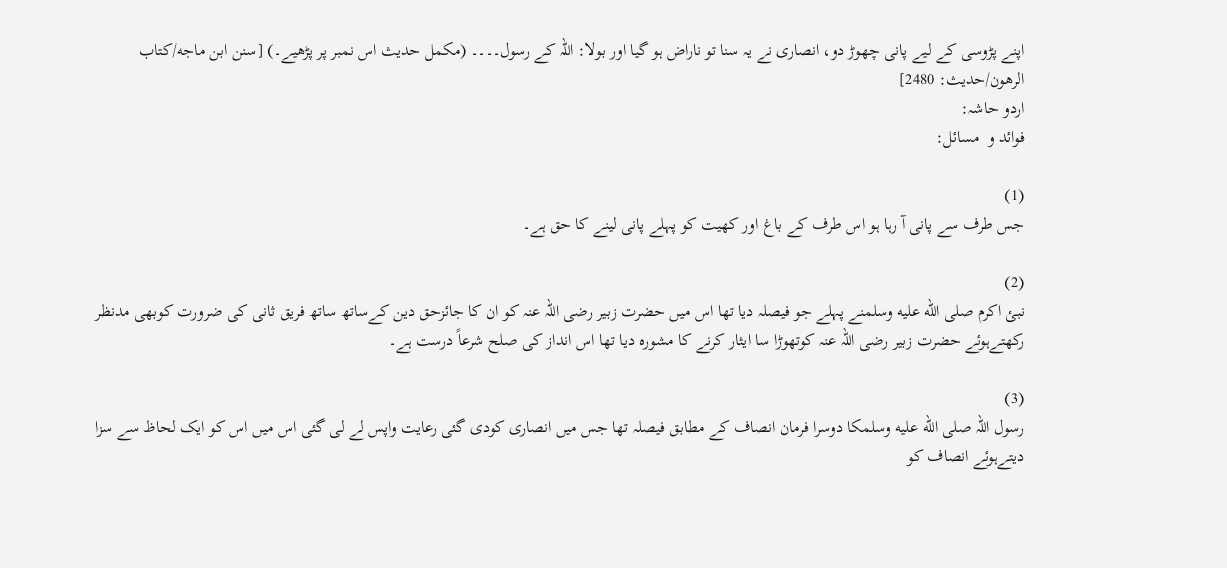اپنے پڑوسی کے لیے پانی چھوڑ دو، انصاری نے یہ سنا تو ناراض ہو گیا اور بولا: اللہ کے رسول۔۔۔۔ (مکمل حدیث اس نمبر پر پڑھیے۔) [سنن ابن ماجه/كتاب الرهون/حدیث: 2480]
اردو حاشہ:
فوائد و  مسائل:

(1)
جس طرف سے پانی آ رہا ہو اس طرف کے باغ اور کھیت کو پہلے پانی لینے کا حق ہے۔

(2)
نبئ اکرم صلى الله عليه وسلمنے پہلے جو فیصلہ دیا تھا اس میں حضرت زبیر رضی اللہ عنہ کو ان کا جائزحق دین کےساتھ ساتھ فریق ثانی کی ضرورت کوبھی مدنظر رکھتےہوئے حضرت زبیر رضی اللہ عنہ کوتھوڑا سا ایثار کرنے کا مشورہ دیا تھا اس انداز کی صلح شرعاً درست ہے۔

(3)
رسول اللہ صلى الله عليه وسلمکا دوسرا فرمان انصاف کے مطابق فیصلہ تھا جس میں انصاری کودی گئی رعایت واپس لے لی گئی اس میں اس کو ایک لحاظ سے سزا دیتےہوئے انصاف کو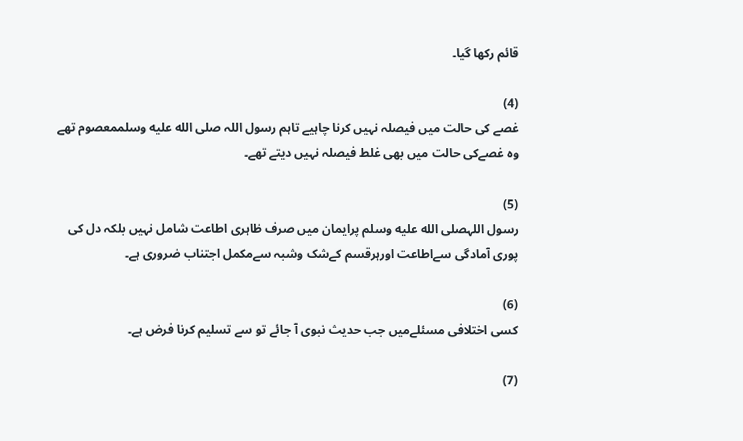قائم رکھا گیا۔

(4)
غصے کی حالت میں فیصلہ نہیں کرنا چاہیے تاہم رسول اللہ صلى الله عليه وسلممعصوم تھے وہ غصےکی حالت میں بھی غلط فیصلہ نہیں دیتے تھے۔

(5)
رسول اللہصلى الله عليه وسلم پرایمان میں صرف ظاہری اطاعت شامل نہیں بلکہ دل کی پوری آمادگی سےاطاعت اورہرقسم کےشک وشبہ سےمکمل اجتناب ضروری ہے۔

(6)
کسی اختلافی مسئلےمیں جب حدیث نبوی آ جائے تو سے تسلیم کرنا فرض ہے۔

(7)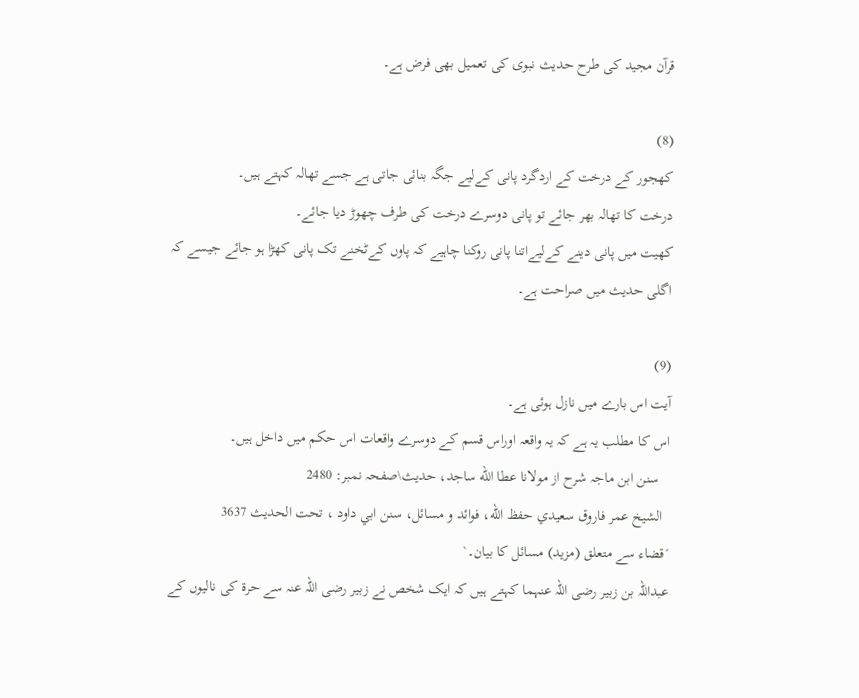قرآن مجید کی طرح حدیث نبوی کی تعمیل بھی فرض ہے۔

(8)
کھجور کے درخت کے اردگرد پانی کےلیے جگہ بنائی جاتی ہے جسے تھالہ کہتے ہیں۔
درخت کا تھالہ بھر جائے تو پانی دوسرے درخت کی طرف چھوڑ دیا جائے۔
کھیت میں پانی دینے کےلیےاتنا پانی روکنا چاہیے کہ پاوں کےٹخنے تک پانی کھڑا ہو جائے جیسے کہ اگلی حدیث میں صراحت ہے۔

(9)
آیت اس بارے میں نازل ہوئی ہے۔
اس کا مطلب یہ ہے کہ یہ واقعہ اوراس قسم کے دوسرے واقعات اس حکم میں داخل ہیں۔
   سنن ابن ماجہ شرح از مولانا عطا الله ساجد، حدیث\صفحہ نمبر: 2480
  الشيخ عمر فاروق سعيدي حفظ الله، فوائد و مسائل، سنن ابي داود ، تحت الحديث 3637
´قضاء سے متعلق (مزید) مسائل کا بیان۔`
عبداللہ بن زبیر رضی اللہ عنہما کہتے ہیں کہ ایک شخص نے زبیر رضی اللہ عنہ سے حرۃ کی نالیوں کے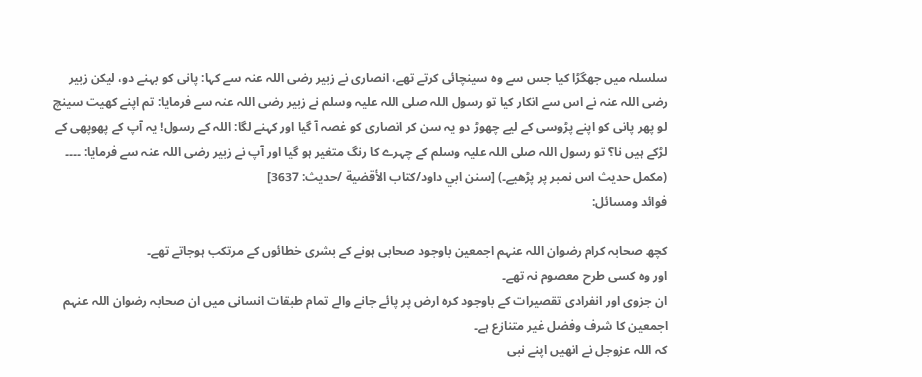سلسلہ میں جھگڑا کیا جس سے وہ سینچائی کرتے تھے، انصاری نے زبیر رضی اللہ عنہ سے کہا: پانی کو بہنے دو، لیکن زبیر رضی اللہ عنہ نے اس سے انکار کیا تو رسول اللہ صلی اللہ علیہ وسلم نے زبیر رضی اللہ عنہ سے فرمایا: تم اپنے کھیت سینچ لو پھر پانی کو اپنے پڑوسی کے لیے چھوڑ دو یہ سن کر انصاری کو غصہ آ گیا اور کہنے لگا: اللہ کے رسول! یہ آپ کے پھوپھی کے لڑکے ہیں نا؟ تو رسول اللہ صلی اللہ علیہ وسلم کے چہرے کا رنگ متغیر ہو گیا اور آپ نے زبیر رضی اللہ عنہ سے فرمایا: ۔۔۔۔ (مکمل حدیث اس نمبر پر پڑھیے۔) [سنن ابي داود/كتاب الأقضية /حدیث: 3637]
فوائد ومسائل:

کچھ صحابہ کرام رضوان اللہ عنہم اجمعین باوجود صحابی ہونے کے بشری خطائوں کے مرتکب ہوجاتے تھے۔
اور وہ کسی طرح معصوم نہ تھے۔
ان جزوی اور انفرادی تقصیرات کے باوجود کرہ ارض پر پائے جانے والے تمام طبقات انسانی میں ان صحابہ رضوان اللہ عنہم اجمعین کا شرف وفضل غیر متنازع ہے۔
کہ اللہ عزوجل نے انھیں اپنے نبی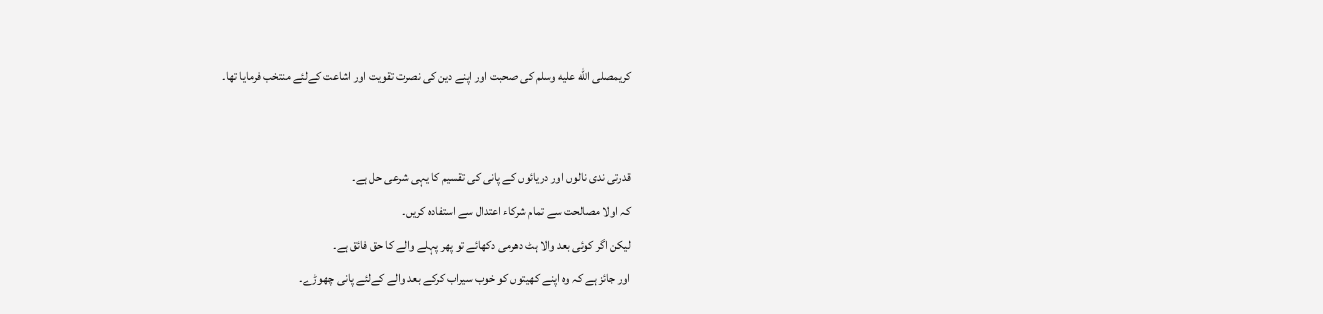کریمصلى الله عليه وسلم کی صحبت اور اپنے دین کی نصرت تقویت اور اشاعت کےلئے منتخب فرمایا تھا۔


قدرتی ندی نالوں اور دریائوں کے پانی کی تقسیم کا یہی شرعی حل ہے۔
کہ اولا مصالحت سے تمام شرکاء اعتدال سے استفادہ کریں۔
لیکن اگر کوئی بعد والا ہٹ دھرمی دکھائے تو پھر پہلے والے کا حق فائق ہے۔
اور جائز ہے کہ وہ اپنے کھیتوں کو خوب سیراب کرکے بعد والے کےلئے پانی چھوڑے۔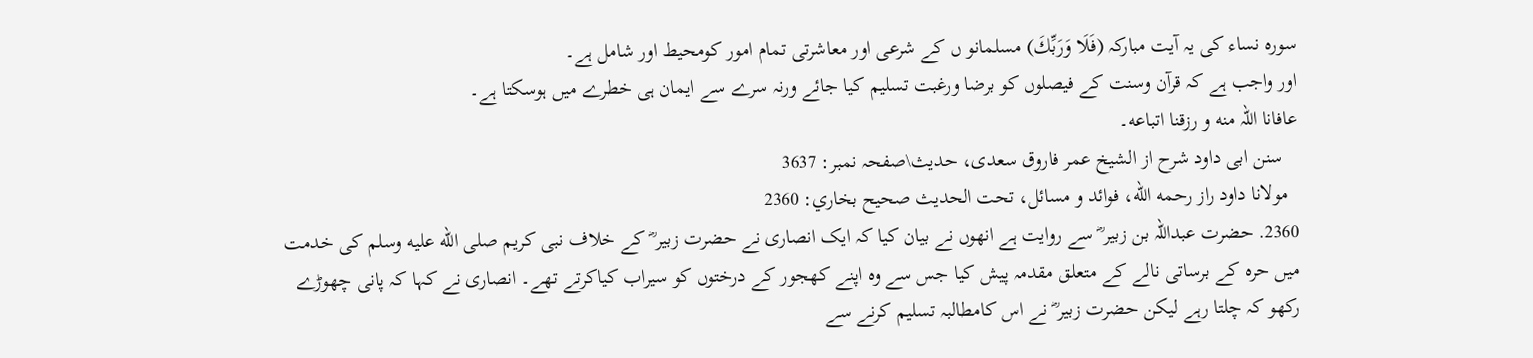سورہ نساء کی یہ آیت مبارکہ (فَلَا وَرَبِّكَ) مسلمانو ں کے شرعی اور معاشرتی تمام امور کومحیط اور شامل ہے۔
اور واجب ہے کہ قرآن وسنت کے فیصلوں کو برضا ورغبت تسلیم کیا جائے ورنہ سرے سے ایمان ہی خطرے میں ہوسکتا ہے۔
عافانا اللہ منه و رزقنا اتباعه۔
   سنن ابی داود شرح از الشیخ عمر فاروق سعدی، حدیث\صفحہ نمبر: 3637
  مولانا داود راز رحمه الله، فوائد و مسائل، تحت الحديث صحيح بخاري: 2360
2360. حضرت عبداللہ بن زبیر ؓ سے روایت ہے انھوں نے بیان کیا کہ ایک انصاری نے حضرت زبیر ؓ کے خلاف نبی کریم صلى الله عليه وسلم کی خدمت میں حرہ کے برساتی نالے کے متعلق مقدمہ پیش کیا جس سے وہ اپنے کھجور کے درختوں کو سیراب کیاکرتے تھے۔ انصاری نے کہا کہ پانی چھوڑے رکھو کہ چلتا رہے لیکن حضرت زبیر ؓ نے اس کامطالبہ تسلیم کرنے سے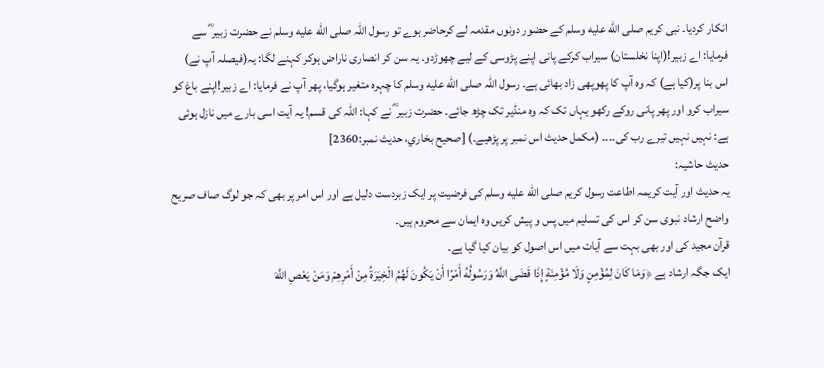انکار کردیا۔ نبی کریم صلى الله عليه وسلم کے حضور دونوں مقدمہ لے کرحاضر ہوے تو رسول اللہ صلى الله عليه وسلم نے حضرت زبیر ؓ سے فرمایا: اے زبیر!(اپنا نخلستان) سیراب کرکے پانی اپنے پڑوسی کے لیے چھوڑدو۔ یہ سن کر انصاری ناراض ہوکر کہنے لگا: یہ(فیصلہ آپ نے) اس بنا پر(کیا ہے) کہ وہ آپ کا پھوپھی زاد بھائی ہے۔ رسول اللہ صلى الله عليه وسلم کا چہرہ متغیر ہوگیا، پھر آپ نے فرمایا: اے زبیر!اپنے باغ کو سیراب کرو اور پھر پانی روکے رکھو یہاں تک کہ وہ منڈیر تک چڑھ جائے۔ حضرت زبیر ؓ نے کہا: اللہ کی قسم! یہ آیت اسی بارے میں نازل ہوئی ہے: نہیں نہیں تیرے رب کی۔۔۔۔ (مکمل حدیث اس نمبر پر پڑھیے۔) [صحيح بخاري، حديث نمبر:2360]
حدیث حاشیہ:
یہ حدیث اور آیت کریمہ اطاعت رسول کریم صلى الله عليه وسلم کی فرضیت پر ایک زبردست دلیل ہے اور اس امر پر بھی کہ جو لوگ صاف صریح واضح ارشاد نبوی سن کر اس کی تسلیم میں پس و پیش کریں وہ ایمان سے محروم ہیں۔
قرآن مجید کی اور بھی بہت سے آیات میں اس اصول کو بیان کیا گیا ہے۔
ایک جگہ ارشاد ہے ﴿وَمَا كَانَ لِمُؤْمِنٍ وَلَا مُؤْمِنَةٍ إِذَا قَضَى اللَّهُ وَرَسُولُهُ أَمْرًا أَنْ يَكُونَ لَهُمُ الْخِيَرَةُ مِنْ أَمْرِهِمْ وَمَنْ يَعْصِ اللَّهَ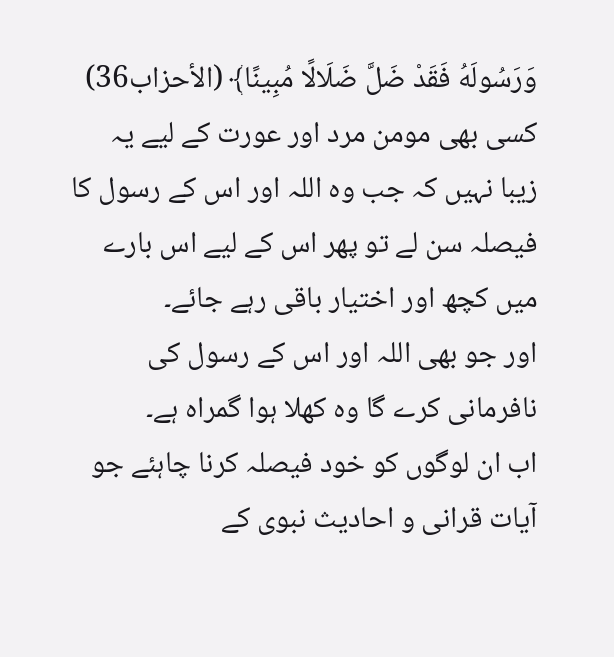وَرَسُولَهُ فَقَدْ ضَلَّ ضَلَالًا مُبِينًا﴾ (الأحزاب36)
کسی بھی مومن مرد اور عورت کے لیے یہ زیبا نہیں کہ جب وہ اللہ اور اس کے رسول کا فیصلہ سن لے تو پھر اس کے لیے اس بارے میں کچھ اور اختیار باقی رہے جائے۔
اور جو بھی اللہ اور اس کے رسول کی نافرمانی کرے گا وہ کھلا ہوا گمراہ ہے۔
اب ان لوگوں کو خود فیصلہ کرنا چاہئے جو آیات قرانی و احادیث نبوی کے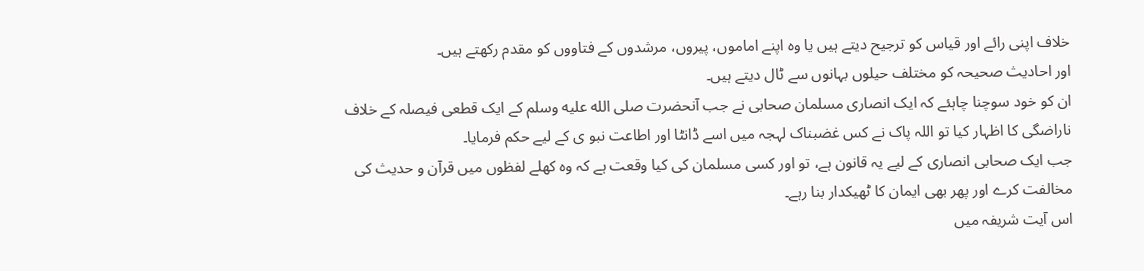خلاف اپنی رائے اور قیاس کو ترجیح دیتے ہیں یا وہ اپنے اماموں، پیروں، مرشدوں کے فتاووں کو مقدم رکھتے ہیں۔
اور احادیث صحیحہ کو مختلف حیلوں بہانوں سے ٹال دیتے ہیں۔
ان کو خود سوچنا چاہئے کہ ایک انصاری مسلمان صحابی نے جب آنحضرت صلى الله عليه وسلم کے ایک قطعی فیصلہ کے خلاف ناراضگی کا اظہار کیا تو اللہ پاک نے کس غضبناک لہجہ میں اسے ڈانٹا اور اطاعت نبو ی کے لیے حکم فرمایا۔
جب ایک صحابی انصاری کے لیے یہ قانون ہے، تو اور کسی مسلمان کی کیا وقعت ہے کہ وہ کھلے لفظوں میں قرآن و حدیث کی مخالفت کرے اور پھر بھی ایمان کا ٹھیکدار بنا رہے۔
اس آیت شریفہ میں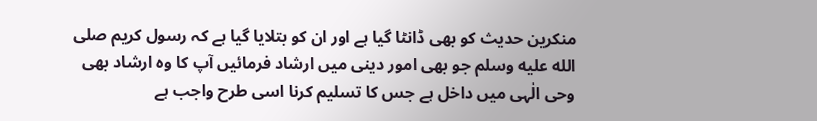منکرین حدیث کو بھی ڈانٹا گیا ہے اور ان کو بتلایا گیا ہے کہ رسول کریم صلى الله عليه وسلم جو بھی امور دینی میں ارشاد فرمائیں آپ کا وہ ارشاد بھی وحی الٰہی میں داخل ہے جس کا تسلیم کرنا اسی طرح واجب ہے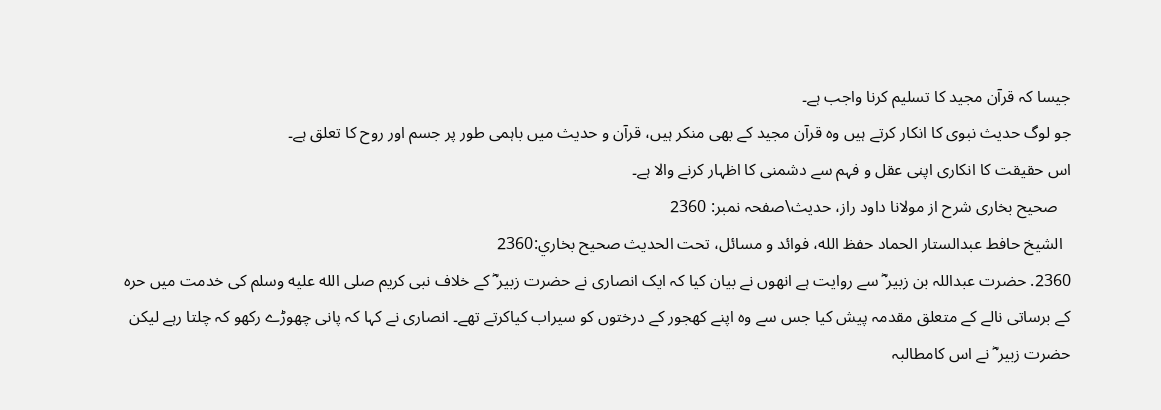جیسا کہ قرآن مجید کا تسلیم کرنا واجب ہے۔
جو لوگ حدیث نبوی کا انکار کرتے ہیں وہ قرآن مجید کے بھی منکر ہیں، قرآن و حدیث میں باہمی طور پر جسم اور روح کا تعلق ہے۔
اس حقیقت کا انکاری اپنی عقل و فہم سے دشمنی کا اظہار کرنے والا ہے۔
   صحیح بخاری شرح از مولانا داود راز، حدیث\صفحہ نمبر: 2360
  الشيخ حافط عبدالستار الحماد حفظ الله، فوائد و مسائل، تحت الحديث صحيح بخاري:2360
2360. حضرت عبداللہ بن زبیر ؓ سے روایت ہے انھوں نے بیان کیا کہ ایک انصاری نے حضرت زبیر ؓ کے خلاف نبی کریم صلى الله عليه وسلم کی خدمت میں حرہ کے برساتی نالے کے متعلق مقدمہ پیش کیا جس سے وہ اپنے کھجور کے درختوں کو سیراب کیاکرتے تھے۔ انصاری نے کہا کہ پانی چھوڑے رکھو کہ چلتا رہے لیکن حضرت زبیر ؓ نے اس کامطالبہ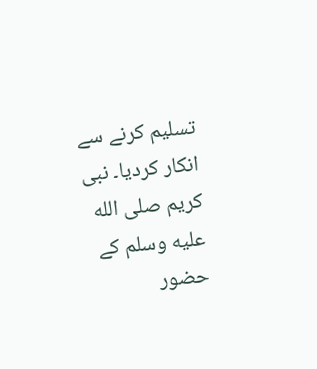تسلیم کرنے سے انکار کردیا۔ نبی کریم صلى الله عليه وسلم کے حضور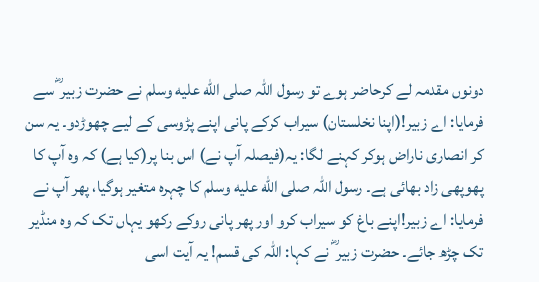دونوں مقدمہ لے کرحاضر ہوے تو رسول اللہ صلى الله عليه وسلم نے حضرت زبیر ؓ سے فرمایا: اے زبیر!(اپنا نخلستان) سیراب کرکے پانی اپنے پڑوسی کے لیے چھوڑدو۔ یہ سن کر انصاری ناراض ہوکر کہنے لگا: یہ(فیصلہ آپ نے) اس بنا پر(کیا ہے) کہ وہ آپ کا پھوپھی زاد بھائی ہے۔ رسول اللہ صلى الله عليه وسلم کا چہرہ متغیر ہوگیا، پھر آپ نے فرمایا: اے زبیر!اپنے باغ کو سیراب کرو اور پھر پانی روکے رکھو یہاں تک کہ وہ منڈیر تک چڑھ جائے۔ حضرت زبیر ؓ نے کہا: اللہ کی قسم! یہ آیت اسی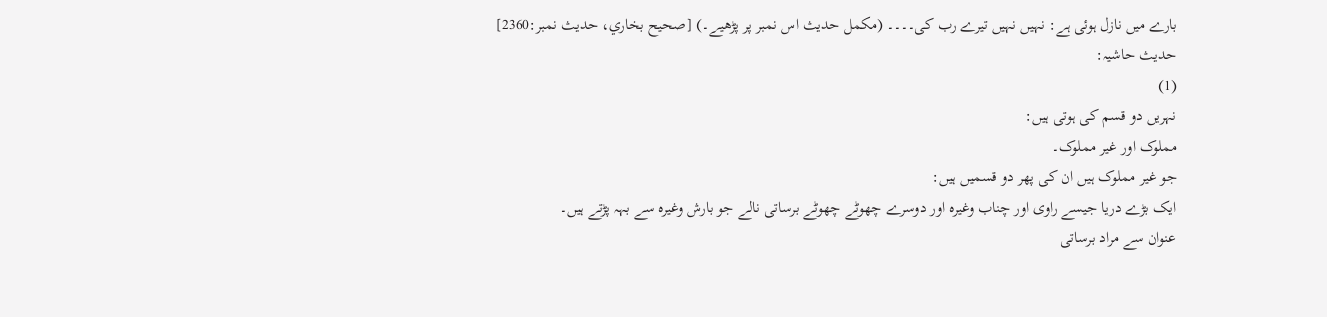بارے میں نازل ہوئی ہے: نہیں نہیں تیرے رب کی۔۔۔۔ (مکمل حدیث اس نمبر پر پڑھیے۔) [صحيح بخاري، حديث نمبر:2360]
حدیث حاشیہ:
(1)
نہریں دو قسم کی ہوتی ہیں:
مملوک اور غیر مملوک۔
جو غیر مملوک ہیں ان کی پھر دو قسمیں ہیں:
ایک بڑے دریا جیسے راوی اور چناب وغیرہ اور دوسرے چھوٹے چھوٹے برساتی نالے جو بارش وغیرہ سے بہہ پڑتے ہیں۔
عنوان سے مراد برساتی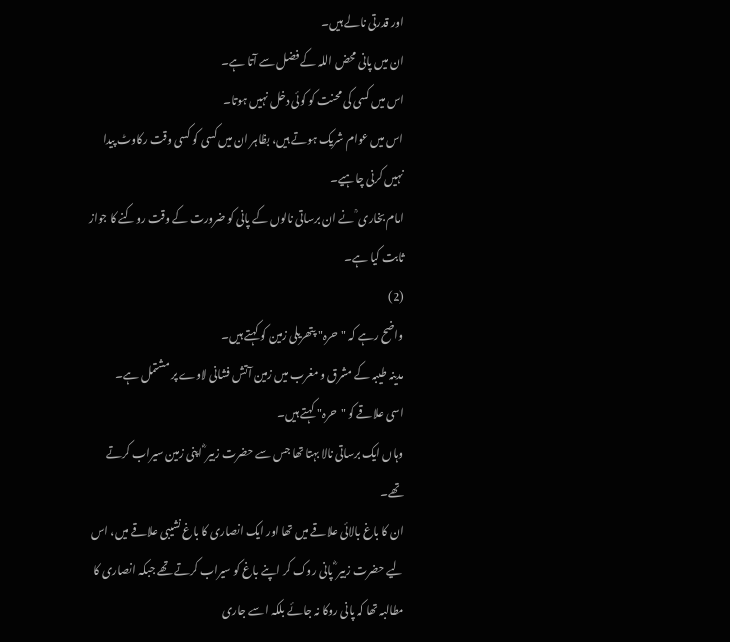اور قدرتی نالے ہیں۔
ان میں پانی محض اللہ کے فضل سے آتا ہے۔
اس میں کسی کی محنت کو کوئی دخل نہیں ہوتا۔
اس میں عوام شریک ہوتے ہیں، بظاہر ان میں کسی کو کسی وقت رکاوٹ پیدا نہیں کرنی چاہیے۔
امام بخاری ؒ نے ان برساتی نالوں کے پانی کو ضرورت کے وقت روکنے کا جواز ثابت کیا ہے۔
(2)
واضح رہے کہ "حرہ" پتھریلی زمین کو کہتے ہیں۔
مدینہ طیبہ کے مشرق و مغرب میں زمین آتش فشانی لاوے پر مشتمل ہے۔
اسی علاقے کو "حرہ" کہتے ہیں۔
وہاں ایک برساتی نالا بہتا تھا جس سے حضرت زبیر ؓ اپنی زمین سیراب کرتے تھے۔
ان کا باغ بالائی علاقے میں تھا اور ایک انصاری کا باغ نشیبی علاقے میں، اس لیے حضرت زبیر ؓ پانی روک کر اپنے باغ کو سیراب کرتے تھے جبکہ انصاری کا مطالبہ تھا کہ پانی روکا نہ جائے بلکہ اسے جاری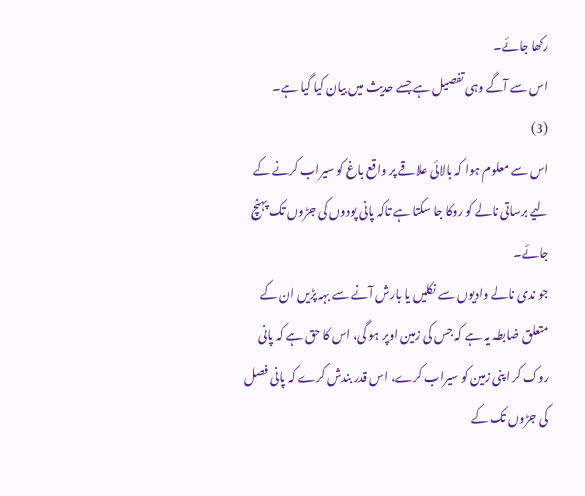رکھا جائے۔
اس سے آگے وہی تفصیل ہے جسے حدیث میں بیان کیا گیا ہے۔
(3)
اس سے معلوم ہوا کہ بالائی علاقے پر واقع باغ کو سیراب کرنے کے لیے برساتی نالے کو روکا جا سکتا ہے تاکہ پانی پودوں کی جڑوں تک پہنچ جائے۔
جو ندی نالے وادیوں سے نکلیں یا بارش آنے سے بہہ پڑیں ان کے متعلق ضابطہ یہ ہے کہ جس کی زمین اوپر ہو گی، اس کا حق ہے کہ پانی روک کر اپنی زمین کو سیراب کرے، اس قدر بندش کرے کہ پانی فصل کی جڑوں تک کے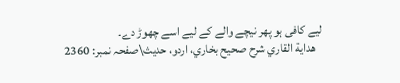لیے کافی ہو پھر نیچے والے کے لیے اسے چھوڑ دے۔
   هداية القاري شرح صحيح بخاري، اردو، حدیث\صفحہ نمبر: 2360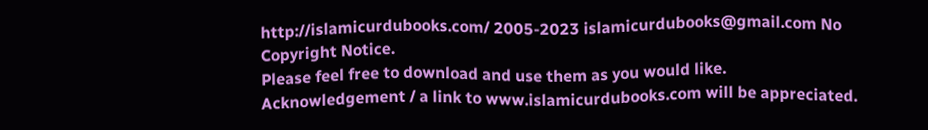http://islamicurdubooks.com/ 2005-2023 islamicurdubooks@gmail.com No Copyright Notice.
Please feel free to download and use them as you would like.
Acknowledgement / a link to www.islamicurdubooks.com will be appreciated.